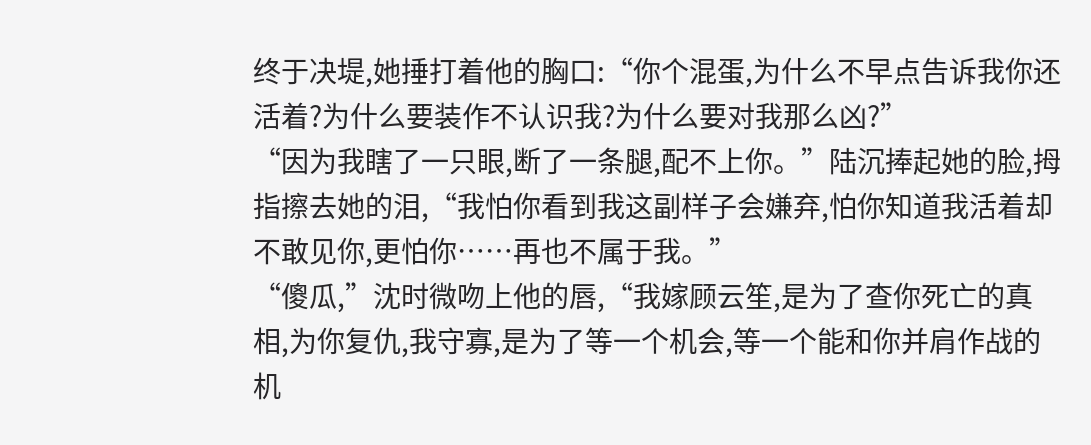终于决堤,她捶打着他的胸口:“你个混蛋,为什么不早点告诉我你还活着?为什么要装作不认识我?为什么要对我那么凶?”
“因为我瞎了一只眼,断了一条腿,配不上你。”陆沉捧起她的脸,拇指擦去她的泪,“我怕你看到我这副样子会嫌弃,怕你知道我活着却不敢见你,更怕你……再也不属于我。”
“傻瓜,”沈时微吻上他的唇,“我嫁顾云笙,是为了查你死亡的真相,为你复仇,我守寡,是为了等一个机会,等一个能和你并肩作战的机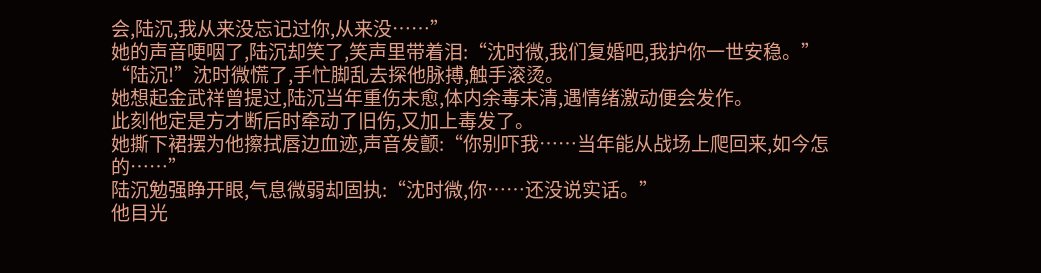会,陆沉,我从来没忘记过你,从来没……”
她的声音哽咽了,陆沉却笑了,笑声里带着泪:“沈时微,我们复婚吧,我护你一世安稳。”
“陆沉!”沈时微慌了,手忙脚乱去探他脉搏,触手滚烫。
她想起金武祥曾提过,陆沉当年重伤未愈,体内余毒未清,遇情绪激动便会发作。
此刻他定是方才断后时牵动了旧伤,又加上毒发了。
她撕下裙摆为他擦拭唇边血迹,声音发颤:“你别吓我……当年能从战场上爬回来,如今怎的……”
陆沉勉强睁开眼,气息微弱却固执:“沈时微,你……还没说实话。”
他目光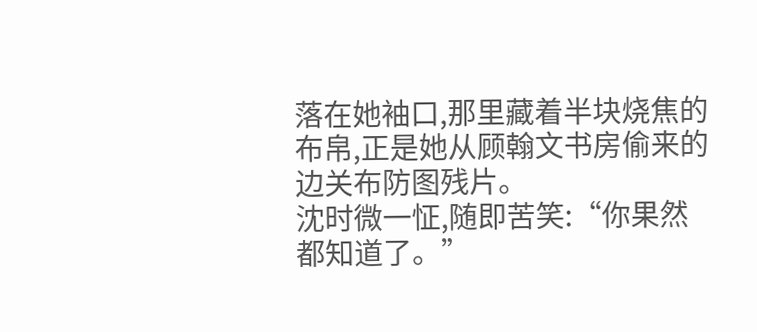落在她袖口,那里藏着半块烧焦的布帛,正是她从顾翰文书房偷来的边关布防图残片。
沈时微一怔,随即苦笑:“你果然都知道了。”